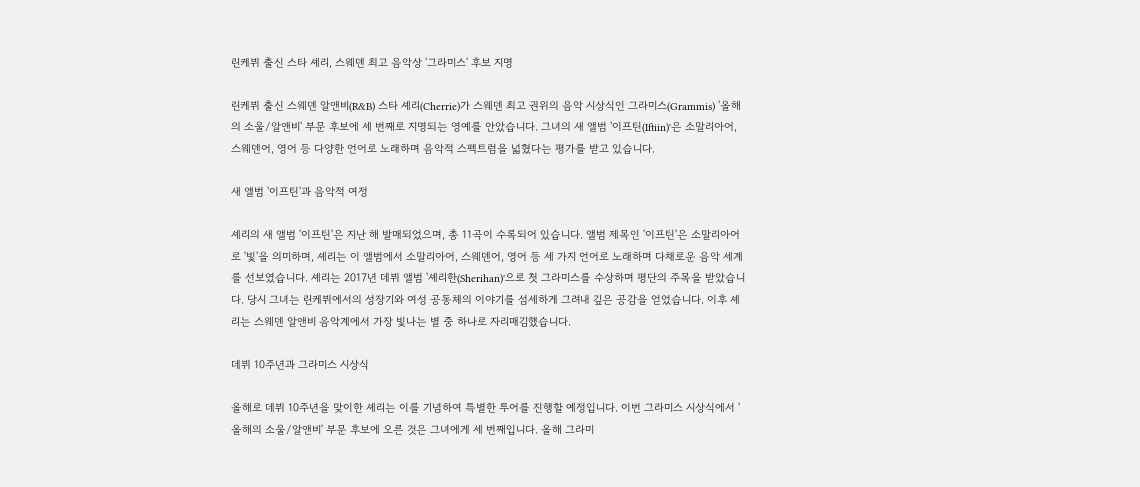린케뷔 출신 스타 셰리, 스웨덴 최고 음악상 '그라미스' 후보 지명

린케뷔 출신 스웨덴 알앤비(R&B) 스타 셰리(Cherrie)가 스웨덴 최고 권위의 음악 시상식인 그라미스(Grammis) '올해의 소울/알앤비' 부문 후보에 세 번째로 지명되는 영예를 안았습니다. 그녀의 새 앨범 '이프틴(Iftiin)'은 소말리아어, 스웨덴어, 영어 등 다양한 언어로 노래하며 음악적 스펙트럼을 넓혔다는 평가를 받고 있습니다.

새 앨범 '이프틴'과 음악적 여정

셰리의 새 앨범 '이프틴'은 지난 해 발매되었으며, 총 11곡이 수록되어 있습니다. 앨범 제목인 '이프틴'은 소말리아어로 '빛'을 의미하며, 셰리는 이 앨범에서 소말리아어, 스웨덴어, 영어 등 세 가지 언어로 노래하며 다채로운 음악 세계를 선보였습니다. 셰리는 2017년 데뷔 앨범 '셰리한(Sherihan)'으로 첫 그라미스를 수상하며 평단의 주목을 받았습니다. 당시 그녀는 린케뷔에서의 성장기와 여성 공동체의 이야기를 섬세하게 그려내 깊은 공감을 얻었습니다. 이후 셰리는 스웨덴 알앤비 음악계에서 가장 빛나는 별 중 하나로 자리매김했습니다.

데뷔 10주년과 그라미스 시상식

올해로 데뷔 10주년을 맞이한 셰리는 이를 기념하여 특별한 투어를 진행할 예정입니다. 이번 그라미스 시상식에서 '올해의 소울/알앤비' 부문 후보에 오른 것은 그녀에게 세 번째입니다. 올해 그라미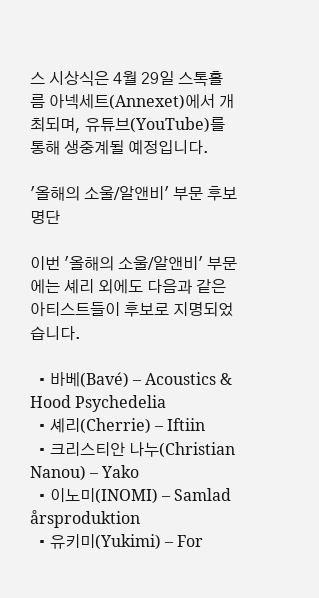스 시상식은 4월 29일 스톡홀름 아넥세트(Annexet)에서 개최되며, 유튜브(YouTube)를 통해 생중계될 예정입니다.

'올해의 소울/알앤비' 부문 후보 명단

이번 '올해의 소울/알앤비' 부문에는 셰리 외에도 다음과 같은 아티스트들이 후보로 지명되었습니다.

  • 바베(Bavé) – Acoustics & Hood Psychedelia
  • 셰리(Cherrie) – Iftiin
  • 크리스티안 나누(Christian Nanou) – Yako
  • 이노미(INOMI) – Samlad årsproduktion
  • 유키미(Yukimi) – For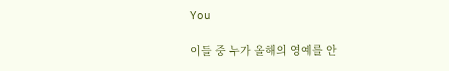You

이들 중 누가 올해의 영예를 안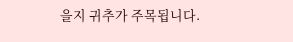을지 귀추가 주목됩니다.